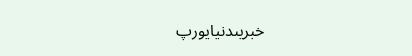خبریںدنیایورپ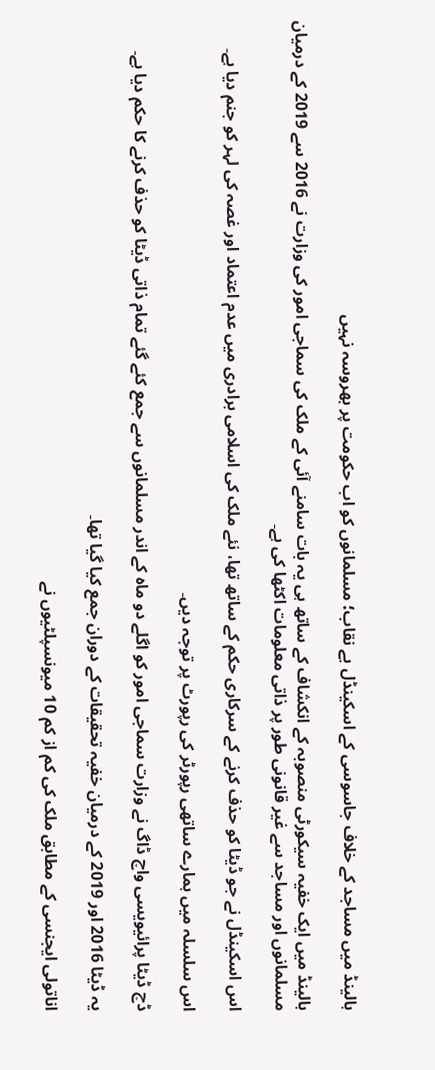ہالینڈ میں مساجد کے خلاف جاسوسی کے اسکینڈل بے نقاب؛ مسلمانوں کو اب حکومت پر بھروسہ نہیں

ہالینڈ میں ایک خفیہ سیکورٹی منصوبہ کے انکشاف کے ساتھ ہی یہ بات سامنے آئی کے ملک کی سماجی امور کی وزارت نے 2016 سے 2019 کے درمیان مسلمانوں اور مساجد سے غیر قانونی طور پر ذاتی معلومات اکٹھا کی ہے۔

اس اسکینڈل نے جو ڈیٹا کو حذف کرنے کے سرکاری حکم کے ساتھ تھا، نئے ملک کی اسلامی برادری میں عدم اعتماد اور غصہ کی لہر کو جنم دیا ہے۔

اس سلسلہ میں ہمارے ساتھی رپورٹر کی رپورٹ پر توجہ دیں۔

ڈچ ڈیٹا پرائیویسی واچ ڈاگ نے وزارت سماجی امور کو اگلے دو ماہ کے اندر مسلمانوں سے جمع کئے گئے تمام ذاتی ڈیٹا کو حذف کرنے کا حکم دیا ہے۔

یہ ڈیٹا 2016 اور 2019 کے درمیان خفیہ تحقیقات کے دوران جمع کیا گیا تھا۔

اناتولی ایجنسی کے مطابق ملک کی کم از کم 10 میونسپلٹیوں نے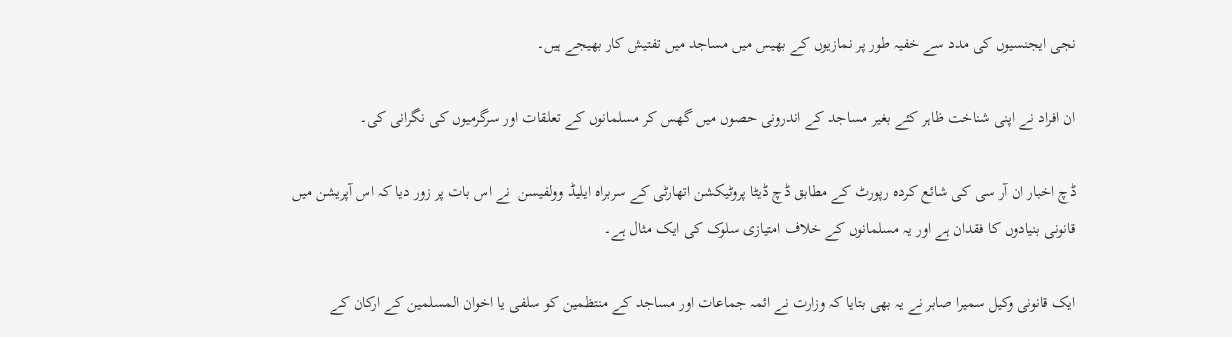نجی ایجنسیوں کی مدد سے خفیہ طور پر نمازیوں کے بھیس میں مساجد میں تفتیش کار بھیجے ہیں۔‌

ان افراد نے اپنی شناخت ظاہر کئے بغیر مساجد کے اندرونی حصوں میں گھس کر مسلمانوں کے تعلقات اور سرگرمیوں کی نگرانی کی۔

ڈچ اخبار ان آر سی کی شائع کردہ رپورٹ کے مطابق ڈچ ڈیٹا پروٹیکشن اتھارٹی کے سربراہ ایلیڈ وولفیسن  نے اس بات پر زور دیا کہ اس آپریشن میں قانونی بنیادوں کا فقدان ہے اور یہ مسلمانوں کے خلاف امتیازی سلوک کی ایک مثال ہے۔

ایک قانونی وکیل سمیرا صابر نے یہ بھی بتایا کہ وزارت نے ائمہ جماعات اور مساجد کے منتظمین کو سلفی یا اخوان المسلمین کے ارکان کے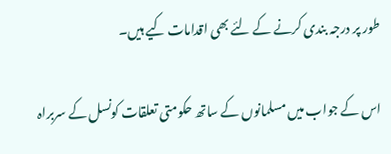طور پر درجہ بندی کرنے کے لئے بھی اقدامات کیے ہیں۔

اس کے جواب میں مسلمانوں کے ساتھ حکومتی تعلقات کونسل کے سربراہ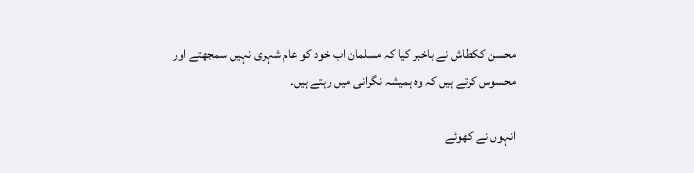محسن ککطاش نے باخبر کیا کہ مسلمان اب خود کو عام شہری نہیں سمجھتے اور محسوس کرتے ہیں کہ وہ ہمیشہ نگرانی میں رہتے ہیں۔

انہوں نے کھوئے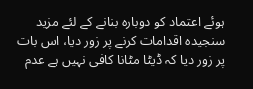ہوئے اعتماد کو دوبارہ بنانے کے لئے مزید سنجیدہ اقدامات کرنے پر زور دیا، اس بات پر زور دیا کہ ڈیٹا مٹانا کافی نہیں ہے عدم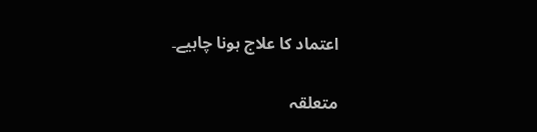اعتماد کا علاج ہونا چاہیے۔

متعلقہ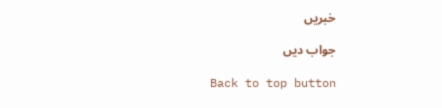خبریں

جواب دیں

Back to top button